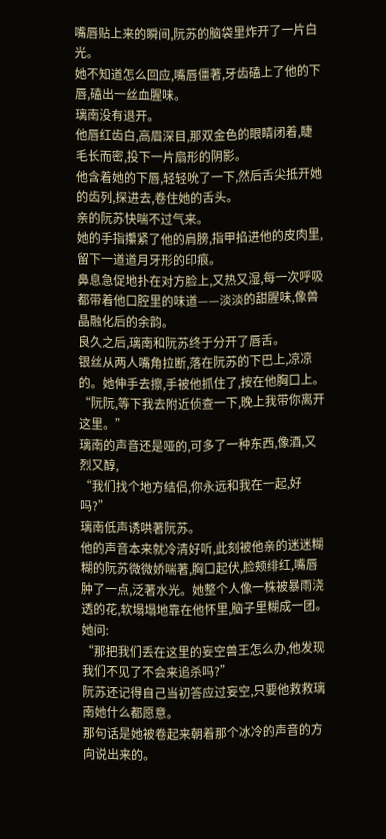嘴唇贴上来的瞬间,阮苏的脑袋里炸开了一片白光。
她不知道怎么回应,嘴唇僵著,牙齿磕上了他的下唇,磕出一丝血腥味。
璃南没有退开。
他唇红齿白,高眉深目,那双金色的眼睛闭着,睫毛长而密,投下一片扇形的阴影。
他含着她的下唇,轻轻吮了一下,然后舌尖抵开她的齿列,探进去,卷住她的舌头。
亲的阮苏快喘不过气来。
她的手指攥紧了他的肩膀,指甲掐进他的皮肉里,留下一道道月牙形的印痕。
鼻息急促地扑在对方脸上,又热又湿,每一次呼吸都带着他口腔里的味道——淡淡的甜腥味,像兽晶融化后的余韵。
良久之后,璃南和阮苏终于分开了唇舌。
银丝从两人嘴角拉断,落在阮苏的下巴上,凉凉的。她伸手去擦,手被他抓住了,按在他胸口上。
“阮阮,等下我去附近侦查一下,晚上我带你离开这里。”
璃南的声音还是哑的,可多了一种东西,像酒,又烈又醇,
“我们找个地方结侣,你永远和我在一起,好吗?”
璃南低声诱哄著阮苏。
他的声音本来就冷清好听,此刻被他亲的迷迷糊糊的阮苏微微娇喘著,胸口起伏,脸颊绯红,嘴唇肿了一点,泛著水光。她整个人像一株被暴雨浇透的花,软塌塌地靠在他怀里,脑子里糊成一团。
她问:
“那把我们丢在这里的妄空兽王怎么办,他发现我们不见了不会来追杀吗?”
阮苏还记得自己当初答应过妄空,只要他救救璃南她什么都愿意。
那句话是她被卷起来朝着那个冰冷的声音的方向说出来的。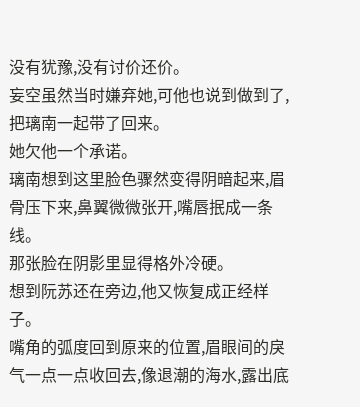没有犹豫,没有讨价还价。
妄空虽然当时嫌弃她,可他也说到做到了,把璃南一起带了回来。
她欠他一个承诺。
璃南想到这里脸色骤然变得阴暗起来,眉骨压下来,鼻翼微微张开,嘴唇抿成一条线。
那张脸在阴影里显得格外冷硬。
想到阮苏还在旁边,他又恢复成正经样子。
嘴角的弧度回到原来的位置,眉眼间的戾气一点一点收回去,像退潮的海水,露出底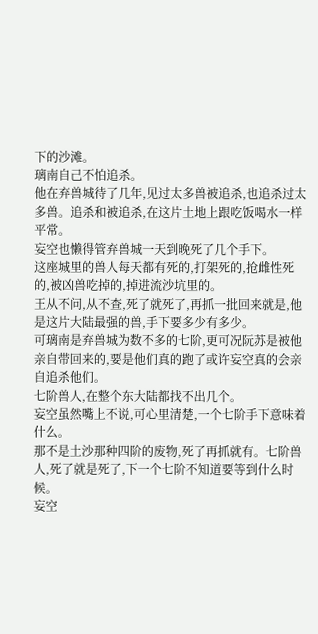下的沙滩。
璃南自己不怕追杀。
他在弃兽城待了几年,见过太多兽被追杀,也追杀过太多兽。追杀和被追杀,在这片土地上跟吃饭喝水一样平常。
妄空也懒得管弃兽城一天到晚死了几个手下。
这座城里的兽人每天都有死的,打架死的,抢雌性死的,被凶兽吃掉的,掉进流沙坑里的。
王从不问,从不查,死了就死了,再抓一批回来就是,他是这片大陆最强的兽,手下要多少有多少。
可璃南是弃兽城为数不多的七阶,更可况阮苏是被他亲自带回来的,要是他们真的跑了或许妄空真的会亲自追杀他们。
七阶兽人,在整个东大陆都找不出几个。
妄空虽然嘴上不说,可心里清楚,一个七阶手下意味着什么。
那不是土沙那种四阶的废物,死了再抓就有。七阶兽人,死了就是死了,下一个七阶不知道要等到什么时候。
妄空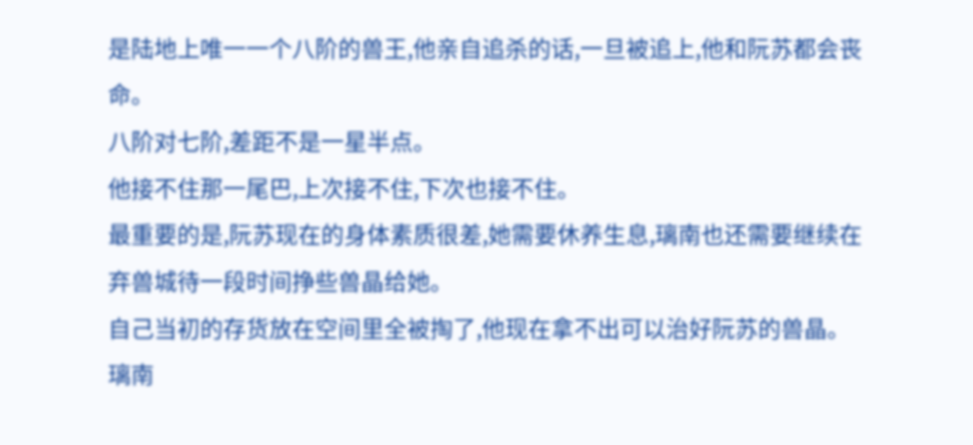是陆地上唯一一个八阶的兽王,他亲自追杀的话,一旦被追上,他和阮苏都会丧命。
八阶对七阶,差距不是一星半点。
他接不住那一尾巴,上次接不住,下次也接不住。
最重要的是,阮苏现在的身体素质很差,她需要休养生息,璃南也还需要继续在弃兽城待一段时间挣些兽晶给她。
自己当初的存货放在空间里全被掏了,他现在拿不出可以治好阮苏的兽晶。
璃南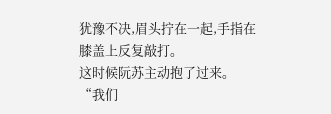犹豫不决,眉头拧在一起,手指在膝盖上反复敲打。
这时候阮苏主动抱了过来。
“我们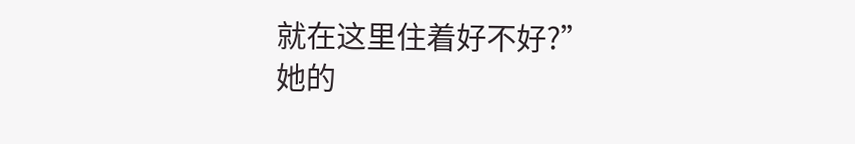就在这里住着好不好?”
她的